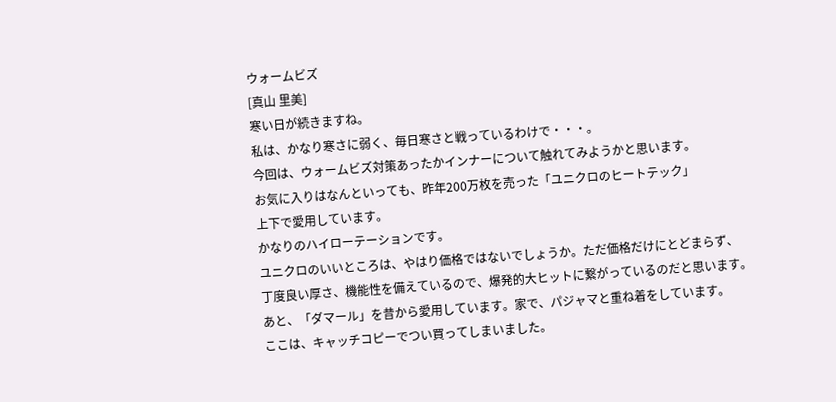ウォームビズ
[真山 里美]
寒い日が続きますね。
私は、かなり寒さに弱く、毎日寒さと戦っているわけで・・・。
今回は、ウォームビズ対策あったかインナーについて触れてみようかと思います。
お気に入りはなんといっても、昨年200万枚を売った「ユニクロのヒートテック」
上下で愛用しています。
かなりのハイローテーションです。
ユニクロのいいところは、やはり価格ではないでしょうか。ただ価格だけにとどまらず、
丁度良い厚さ、機能性を備えているので、爆発的大ヒットに繋がっているのだと思います。
あと、「ダマール」を昔から愛用しています。家で、パジャマと重ね着をしています。
ここは、キャッチコピーでつい買ってしまいました。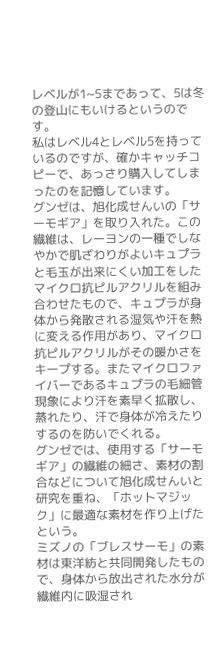レベルが1~5まであって、5は冬の登山にもいけるというのです。
私はレベル4とレベル5を持っているのですが、確かキャッチコピーで、あっさり購入してしまったのを記憶しています。
グンゼは、旭化成せんいの「サーモギア」を取り入れた。この繊維は、レーヨンの一種でしなやかで肌ざわりがよいキュプラと毛玉が出来にくい加工をしたマイクロ抗ピルアクリルを組み合わせたもので、キュプラが身体から発散される湿気や汗を熱に変える作用があり、マイクロ抗ピルアクリルがその暖かさをキープする。またマイクロファイバーであるキュプラの毛細管現象により汗を素早く拡散し、蒸れたり、汗で身体が冷えたりするのを防いでくれる。
グンゼでは、使用する「サーモギア」の繊維の細さ、素材の割合などについて旭化成せんいと研究を重ね、「ホットマジック」に最適な素材を作り上げたという。
ミズノの「ブレスサーモ」の素材は東洋紡と共同開発したもので、身体から放出された水分が繊維内に吸湿され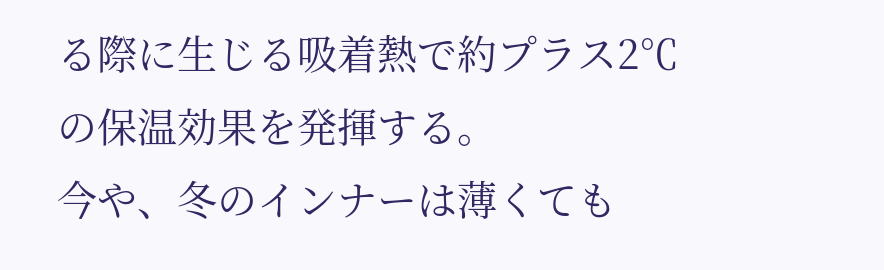る際に生じる吸着熱で約プラス2℃の保温効果を発揮する。
今や、冬のインナーは薄くても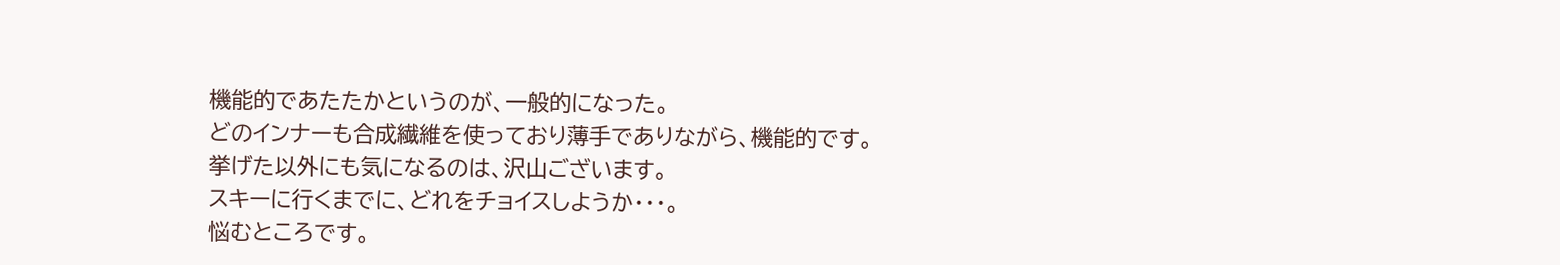機能的であたたかというのが、一般的になった。
どのインナーも合成繊維を使っており薄手でありながら、機能的です。
挙げた以外にも気になるのは、沢山ございます。
スキーに行くまでに、どれをチョイスしようか・・・。
悩むところです。